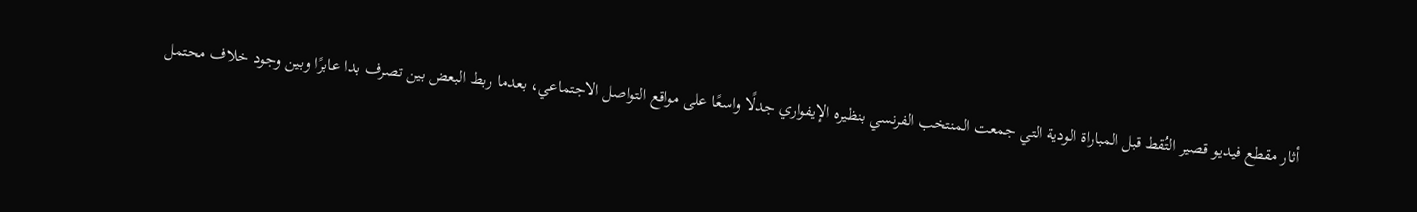أثار مقطع فيديو قصير التُقط قبل المباراة الودية التي جمعت المنتخب الفرنسي بنظيره الإيفواري جدلًا واسعًا على مواقع التواصل الاجتماعي، بعدما ربط البعض بين تصرف بدا عابرًا وبين وجود خلاف محتمل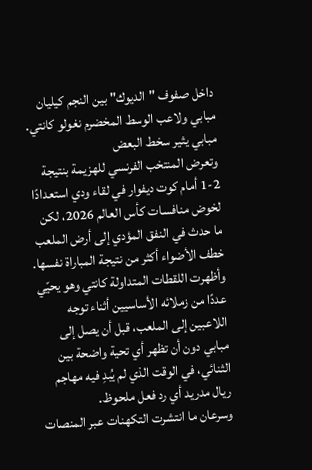داخل صفوف "الديوك" بين النجم كيليان مبابي ولاعب الوسط المخضرم نغولو كانتي.
مبابي يثير سخط البعض
وتعرض المنتخب الفرنسي للهزيمة بنتيجة 2-1 أمام كوت ديفوار في لقاء ودي استعدادًا لخوض منافسات كأس العالم 2026، لكن ما حدث في النفق المؤدي إلى أرض الملعب خطف الأضواء أكثر من نتيجة المباراة نفسها.
وأظهرت اللقطات المتداولة كانتي وهو يحيّي عددًا من زملائه الأساسيين أثناء توجه اللاعبين إلى الملعب، قبل أن يصل إلى مبابي دون أن تظهر أي تحية واضحة بين الثنائي، في الوقت الذي لم يُبدِ فيه مهاجم ريال مدريد أي رد فعل ملحوظ.
وسرعان ما انتشرت التكهنات عبر المنصات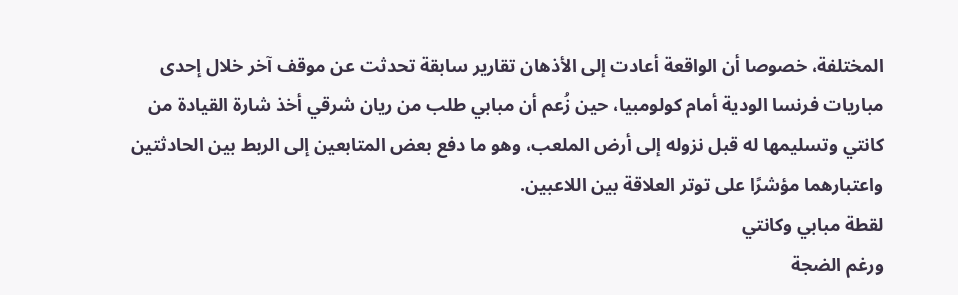المختلفة، خصوصا أن الواقعة أعادت إلى الأذهان تقارير سابقة تحدثت عن موقف آخر خلال إحدى مباريات فرنسا الودية أمام كولومبيا، حين زُعم أن مبابي طلب من ريان شرقي أخذ شارة القيادة من كانتي وتسليمها له قبل نزوله إلى أرض الملعب، وهو ما دفع بعض المتابعين إلى الربط بين الحادثتين واعتبارهما مؤشرًا على توتر العلاقة بين اللاعبين.
لقطة مبابي وكانتي
ورغم الضجة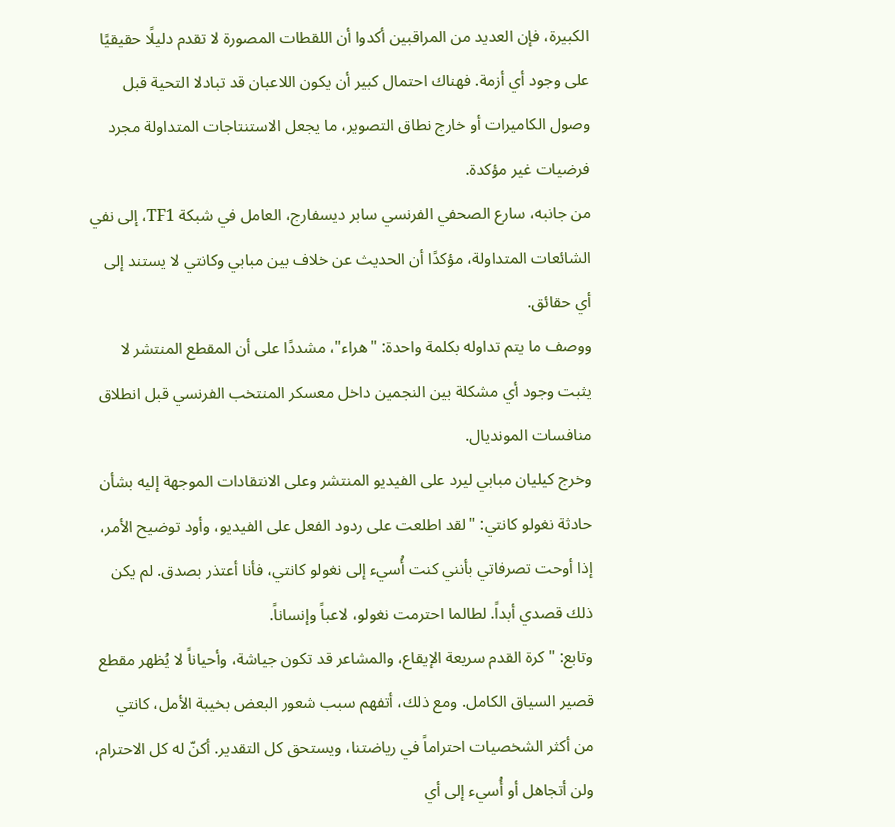الكبيرة، فإن العديد من المراقبين أكدوا أن اللقطات المصورة لا تقدم دليلًا حقيقيًا على وجود أي أزمة. فهناك احتمال كبير أن يكون اللاعبان قد تبادلا التحية قبل وصول الكاميرات أو خارج نطاق التصوير، ما يجعل الاستنتاجات المتداولة مجرد فرضيات غير مؤكدة.
من جانبه، سارع الصحفي الفرنسي سابر ديسفارج، العامل في شبكة TF1، إلى نفي الشائعات المتداولة، مؤكدًا أن الحديث عن خلاف بين مبابي وكانتي لا يستند إلى أي حقائق.
ووصف ما يتم تداوله بكلمة واحدة: "هراء"، مشددًا على أن المقطع المنتشر لا يثبت وجود أي مشكلة بين النجمين داخل معسكر المنتخب الفرنسي قبل انطلاق منافسات المونديال.
وخرج كيليان مبابي ليرد على الفيديو المنتشر وعلى الانتقادات الموجهة إليه بشأن حادثة نغولو كانتي: "لقد اطلعت على ردود الفعل على الفيديو، وأود توضيح الأمر، إذا أوحت تصرفاتي بأنني كنت أُسيء إلى نغولو كانتي، فأنا أعتذر بصدق. لم يكن ذلك قصدي أبداً. لطالما احترمت نغولو، لاعباً وإنساناً.
وتابع: "كرة القدم سريعة الإيقاع، والمشاعر قد تكون جياشة، وأحياناً لا يُظهر مقطع قصير السياق الكامل. ومع ذلك، أتفهم سبب شعور البعض بخيبة الأمل، كانتي من أكثر الشخصيات احتراماً في رياضتنا، ويستحق كل التقدير. أكنّ له كل الاحترام، ولن أتجاهل أو أُسيء إلى أي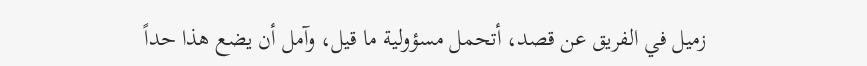زميل في الفريق عن قصد، أتحمل مسؤولية ما قيل، وآمل أن يضع هذا حداً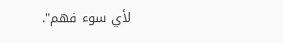لأي سوء فهم".